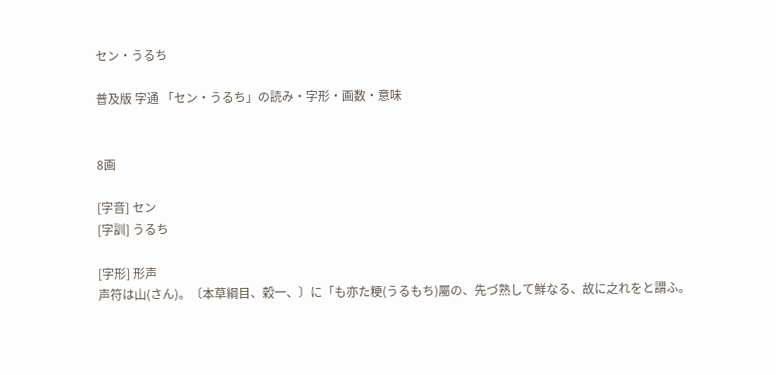セン・うるち

普及版 字通 「セン・うるち」の読み・字形・画数・意味


8画

[字音] セン
[字訓] うるち

[字形] 形声
声符は山(さん)。〔本草綱目、穀一、〕に「も亦た粳(うるもち)屬の、先づ熟して鮮なる、故に之れをと謂ふ。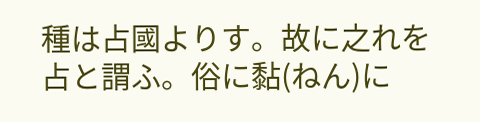種は占國よりす。故に之れを占と謂ふ。俗に黏(ねん)に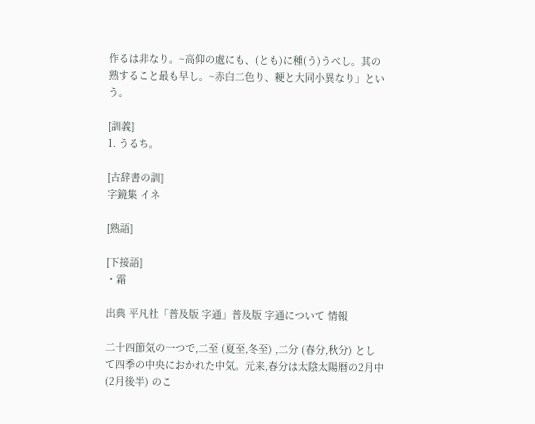作るは非なり。~高仰の處にも、(とも)に種(う)うべし。其の熟すること最も早し。~赤白二色り、粳と大同小異なり」という。

[訓義]
1. うるち。

[古辞書の訓]
字鏡集 イネ

[熟語]

[下接語]
・霜

出典 平凡社「普及版 字通」普及版 字通について 情報

二十四節気の一つで,二至 (夏至,冬至) ,二分 (春分,秋分) として四季の中央におかれた中気。元来,春分は太陰太陽暦の2月中 (2月後半) のこ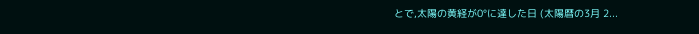とで,太陽の黄経が0°に達した日 (太陽暦の3月 2...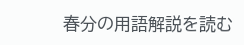春分の用語解説を読む